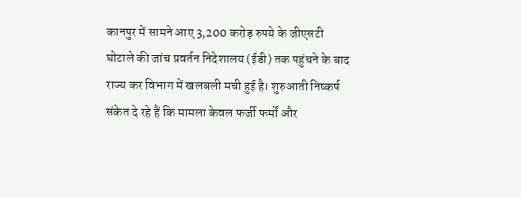कानपुर में सामने आए 3,200 करोड़ रुपये के जीएसटी घोटाले की जांच प्रवर्तन निदेशालय (ईडी) तक पहुंचने के बाद राज्य कर विभाग में खलबली मची हुई है। शुरुआती निष्कर्ष संकेत दे रहे हैं कि मामला केवल फर्जी फर्मों और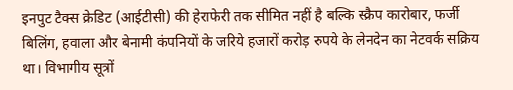इनपुट टैक्स क्रेडिट (आईटीसी) की हेराफेरी तक सीमित नहीं है बल्कि स्क्रैप कारोबार, फर्जी बिलिंग, हवाला और बेनामी कंपनियों के जरिये हजारों करोड़ रुपये के लेनदेन का नेटवर्क सक्रिय था। विभागीय सूत्रों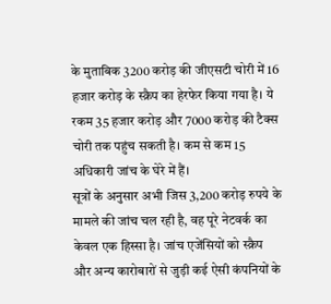के मुताबिक 3200 करोड़ की जीएसटी चोरी में 16 हजार करोड़ के स्क्रैप का हेरफेर किया गया है। ये रकम 35 हजार करोड़ और 7000 करोड़ की टैक्स चोरी तक पहुंच सकती है। कम से कम 15 अधिकारी जांच के घेरे में हैं।
सूत्रों के अनुसार अभी जिस 3,200 करोड़ रुपये के मामले की जांच चल रही है, वह पूरे नेटवर्क का केवल एक हिस्सा है। जांच एजेंसियों को स्क्रैप और अन्य कारोबारों से जुड़ी कई ऐसी कंपनियों के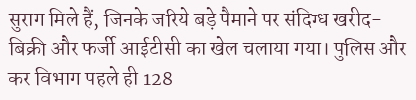सुराग मिले हैं, जिनके जरिये बड़े पैमाने पर संदिग्ध खरीद-बिक्री और फर्जी आईटीसी का खेल चलाया गया। पुलिस और कर विभाग पहले ही 128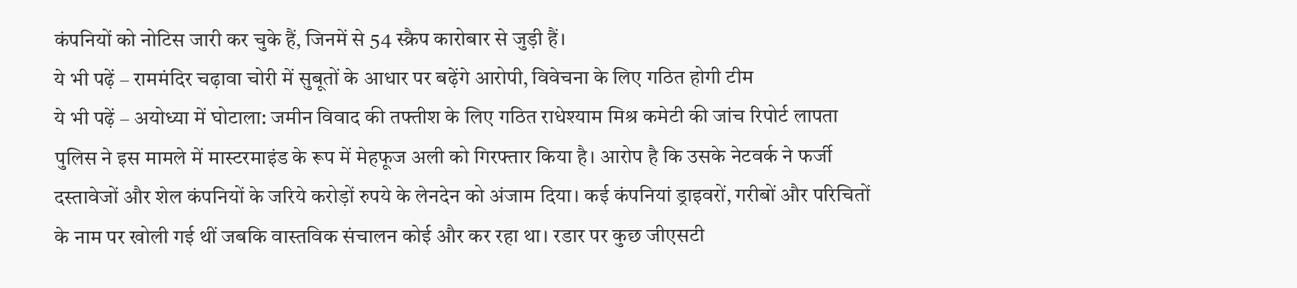कंपनियों को नोटिस जारी कर चुके हैं, जिनमें से 54 स्क्रैप कारोबार से जुड़ी हैं।
ये भी पढ़ें – राममंदिर चढ़ावा चोरी में सुबूतों के आधार पर बढ़ेंगे आरोपी, विवेचना के लिए गठित होगी टीम
ये भी पढ़ें – अयोध्या में घोटाला: जमीन विवाद की तफ्तीश के लिए गठित राधेश्याम मिश्र कमेटी की जांच रिपोर्ट लापता
पुलिस ने इस मामले में मास्टरमाइंड के रूप में मेहफूज अली को गिरफ्तार किया है। आरोप है कि उसके नेटवर्क ने फर्जी दस्तावेजों और शेल कंपनियों के जरिये करोड़ों रुपये के लेनदेन को अंजाम दिया। कई कंपनियां ड्राइवरों, गरीबों और परिचितों के नाम पर खोली गई थीं जबकि वास्तविक संचालन कोई और कर रहा था। रडार पर कुछ जीएसटी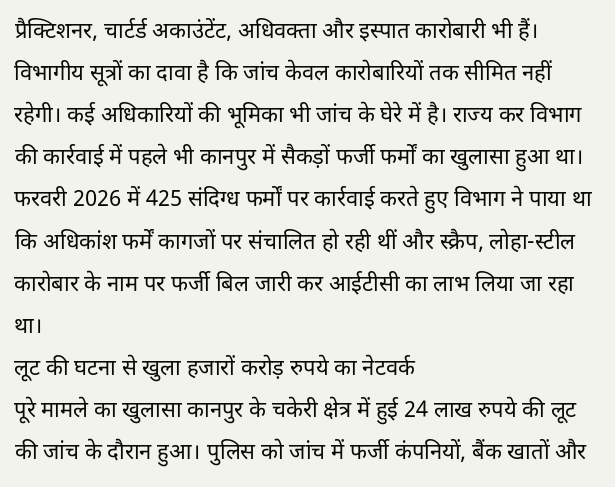प्रैक्टिशनर, चार्टर्ड अकाउंटेंट, अधिवक्ता और इस्पात कारोबारी भी हैं।
विभागीय सूत्रों का दावा है कि जांच केवल कारोबारियों तक सीमित नहीं रहेगी। कई अधिकारियों की भूमिका भी जांच के घेरे में है। राज्य कर विभाग की कार्रवाई में पहले भी कानपुर में सैकड़ों फर्जी फर्मों का खुलासा हुआ था। फरवरी 2026 में 425 संदिग्ध फर्मों पर कार्रवाई करते हुए विभाग ने पाया था कि अधिकांश फर्में कागजों पर संचालित हो रही थीं और स्क्रैप, लोहा-स्टील कारोबार के नाम पर फर्जी बिल जारी कर आईटीसी का लाभ लिया जा रहा था।
लूट की घटना से खुला हजारों करोड़ रुपये का नेटवर्क
पूरे मामले का खुलासा कानपुर के चकेरी क्षेत्र में हुई 24 लाख रुपये की लूट की जांच के दौरान हुआ। पुलिस को जांच में फर्जी कंपनियों, बैंक खातों और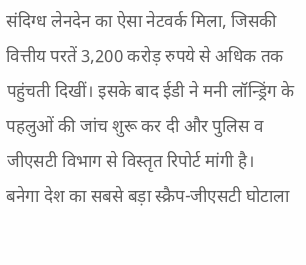संदिग्ध लेनदेन का ऐसा नेटवर्क मिला, जिसकी वित्तीय परतें 3,200 करोड़ रुपये से अधिक तक पहुंचती दिखीं। इसके बाद ईडी ने मनी लॉन्ड्रिंग के पहलुओं की जांच शुरू कर दी और पुलिस व जीएसटी विभाग से विस्तृत रिपोर्ट मांगी है।
बनेगा देश का सबसे बड़ा स्क्रैप-जीएसटी घोटाला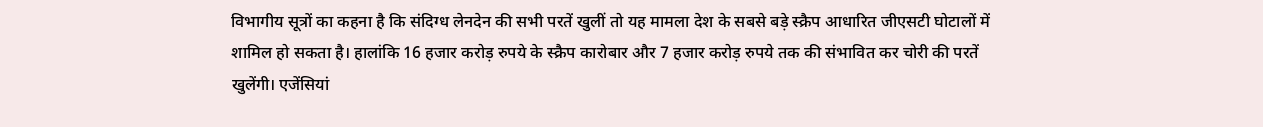विभागीय सूत्रों का कहना है कि संदिग्ध लेनदेन की सभी परतें खुलीं तो यह मामला देश के सबसे बड़े स्क्रैप आधारित जीएसटी घोटालों में शामिल हो सकता है। हालांकि 16 हजार करोड़ रुपये के स्क्रैप कारोबार और 7 हजार करोड़ रुपये तक की संभावित कर चोरी की परतें खुलेंगी। एजेंसियां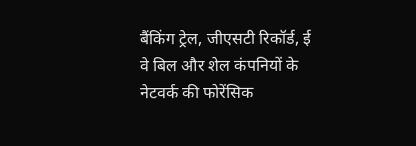बैंकिंग ट्रेल, जीएसटी रिकॉर्ड, ई वे बिल और शेल कंपनियों के नेटवर्क की फोरेंसिक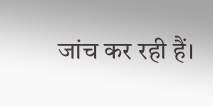जांच कर रही हैं।